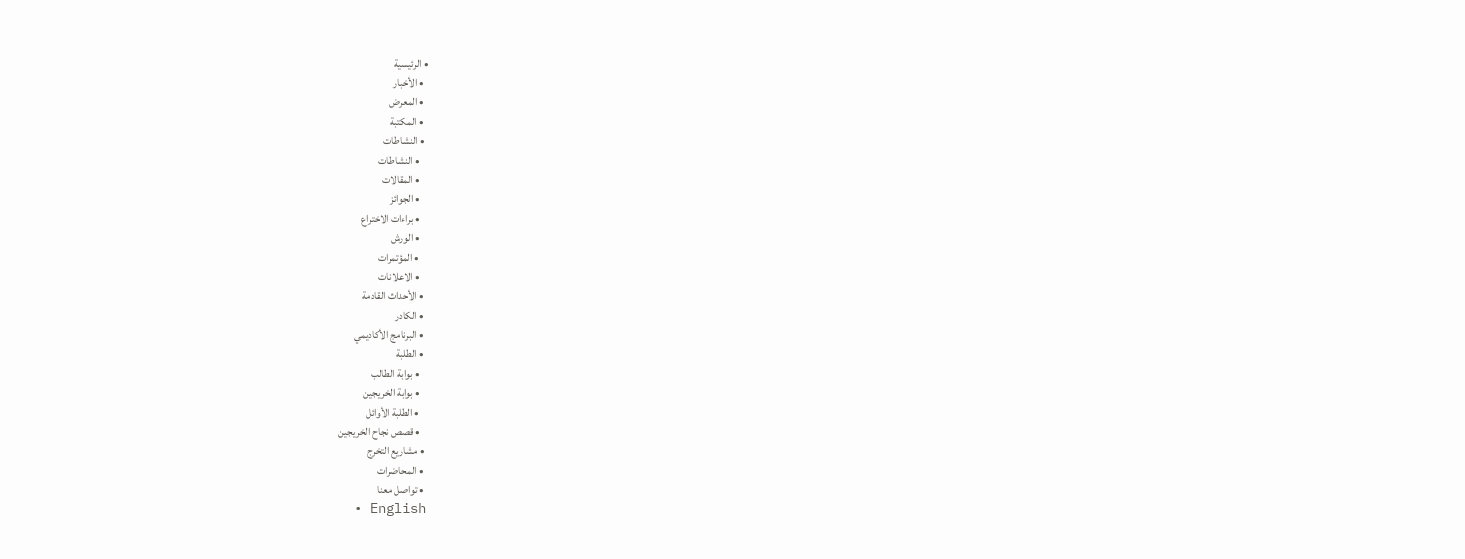• الرئيسية
  • الأخبار
  • المعرض
  • المكتبة
  • النشاطات
    • النشاطات
    • المقالات
    • الجوائز
    • براءات الاختراع
    • الورش
    • المؤتمرات
    • الاعلانات
  • الأحداث القادمة
  • الكادر
  • البرنامج الأكاديمي
  • الطلبة
    • بوابة الطالب
    • بوابة الخريجين
    • الطلبة الأوائل
    • قصص نجاح الخريجين
  • مشاريع التخرج
  • المحاضرات
  • تواصل معنا
  • English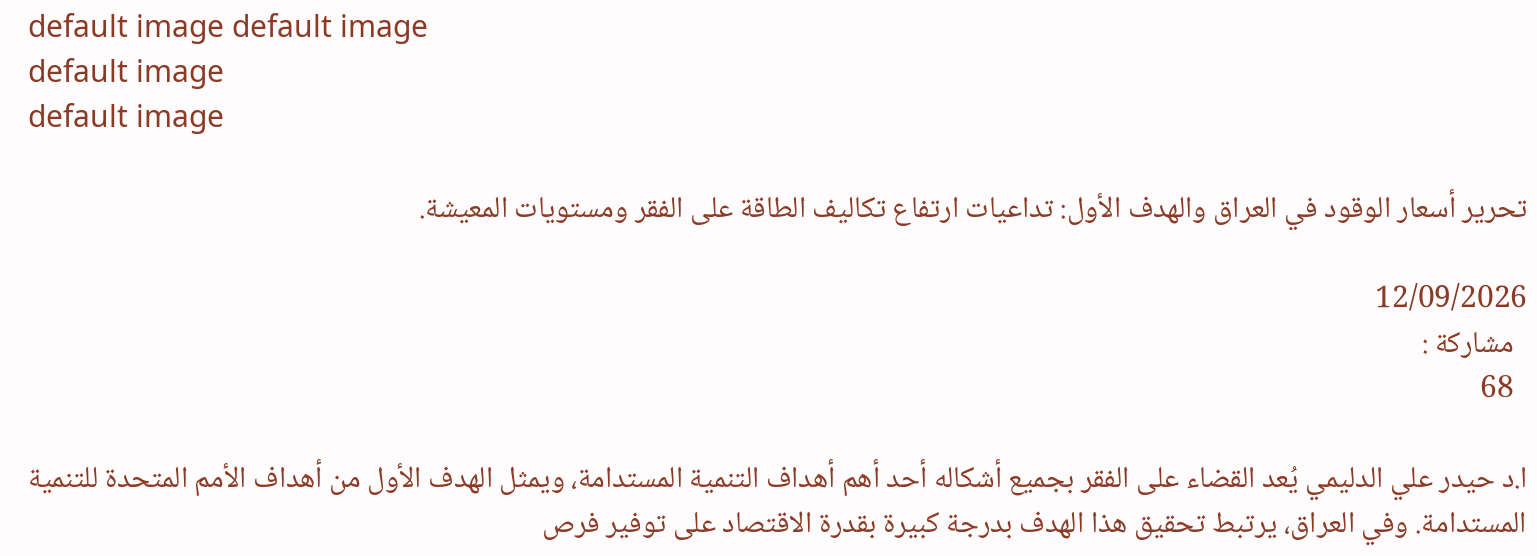default image default image
default image
default image

تحرير أسعار الوقود في العراق والهدف الأول: تداعيات ارتفاع تكاليف الطاقة على الفقر ومستويات المعيشة.

12/09/2026
  مشاركة :
  68

ا.د حيدر علي الدليمي يُعد القضاء على الفقر بجميع أشكاله أحد أهم أهداف التنمية المستدامة، ويمثل الهدف الأول من أهداف الأمم المتحدة للتنمية المستدامة. وفي العراق، يرتبط تحقيق هذا الهدف بدرجة كبيرة بقدرة الاقتصاد على توفير فرص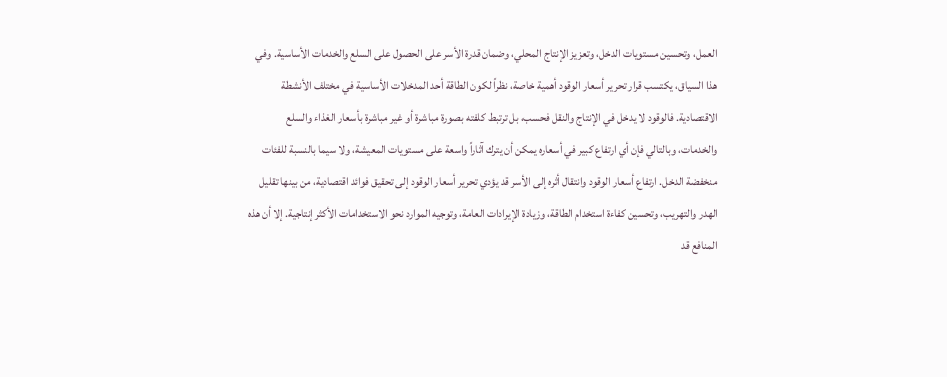العمل، وتحسين مستويات الدخل، وتعزيز الإنتاج المحلي، وضمان قدرة الأسر على الحصول على السلع والخدمات الأساسية. وفي هذا السياق، يكتسب قرار تحرير أسعار الوقود أهمية خاصة، نظراً لكون الطاقة أحد المدخلات الأساسية في مختلف الأنشطة الاقتصادية. فالوقود لا يدخل في الإنتاج والنقل فحسب، بل ترتبط كلفته بصورة مباشرة أو غير مباشرة بأسعار الغذاء والسلع والخدمات، وبالتالي فإن أي ارتفاع كبير في أسعاره يمكن أن يترك آثاراً واسعة على مستويات المعيشة، ولا سيما بالنسبة للفئات منخفضة الدخل. ارتفاع أسعار الوقود وانتقال أثره إلى الأسر قد يؤدي تحرير أسعار الوقود إلى تحقيق فوائد اقتصادية، من بينها تقليل الهدر والتهريب، وتحسين كفاءة استخدام الطاقة، وزيادة الإيرادات العامة، وتوجيه الموارد نحو الاستخدامات الأكثر إنتاجية. إلا أن هذه المنافع قد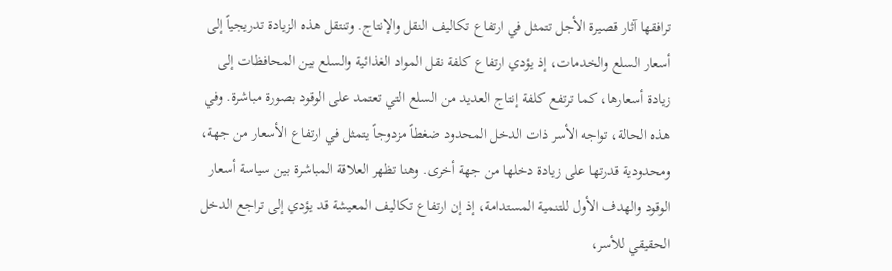ترافقها آثار قصيرة الأجل تتمثل في ارتفاع تكاليف النقل والإنتاج. وتنتقل هذه الزيادة تدريجياً إلى أسعار السلع والخدمات، إذ يؤدي ارتفاع كلفة نقل المواد الغذائية والسلع بين المحافظات إلى زيادة أسعارها، كما ترتفع كلفة إنتاج العديد من السلع التي تعتمد على الوقود بصورة مباشرة. وفي هذه الحالة، تواجه الأسر ذات الدخل المحدود ضغطاً مزدوجاً يتمثل في ارتفاع الأسعار من جهة، ومحدودية قدرتها على زيادة دخلها من جهة أخرى. وهنا تظهر العلاقة المباشرة بين سياسة أسعار الوقود والهدف الأول للتنمية المستدامة، إذ إن ارتفاع تكاليف المعيشة قد يؤدي إلى تراجع الدخل الحقيقي للأسر،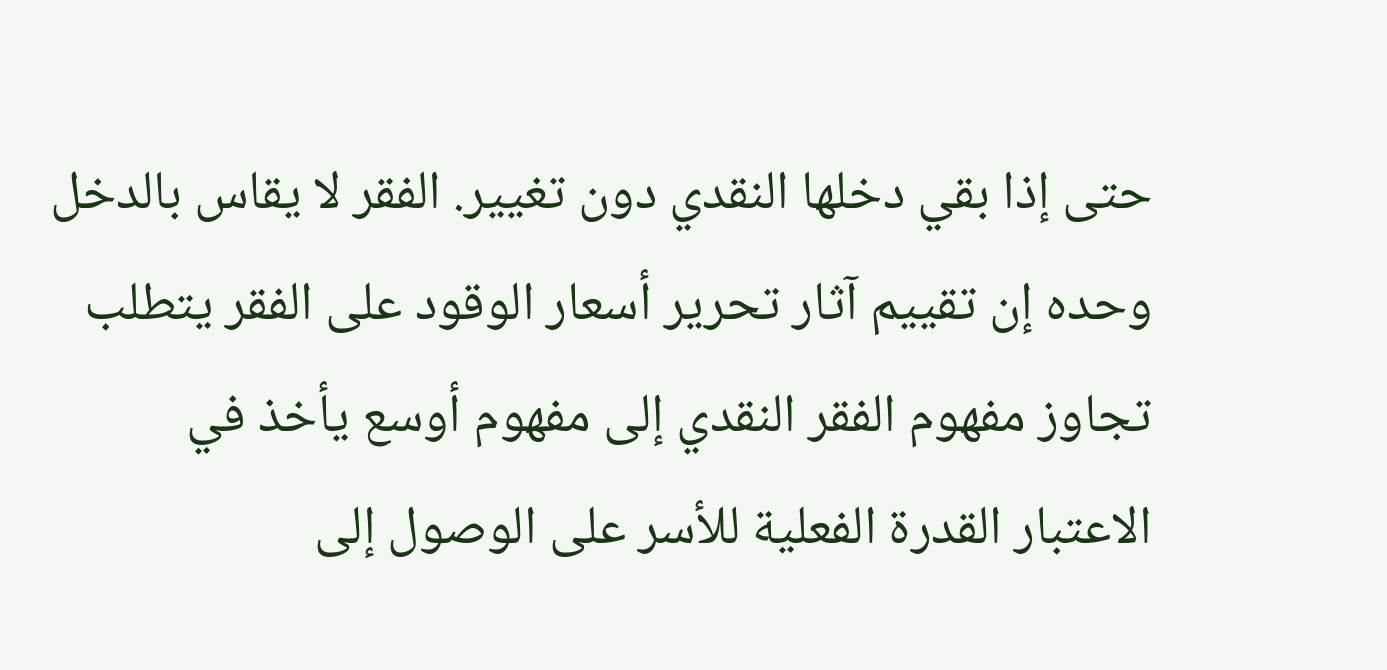حتى إذا بقي دخلها النقدي دون تغيير. الفقر لا يقاس بالدخل وحده إن تقييم آثار تحرير أسعار الوقود على الفقر يتطلب تجاوز مفهوم الفقر النقدي إلى مفهوم أوسع يأخذ في الاعتبار القدرة الفعلية للأسر على الوصول إلى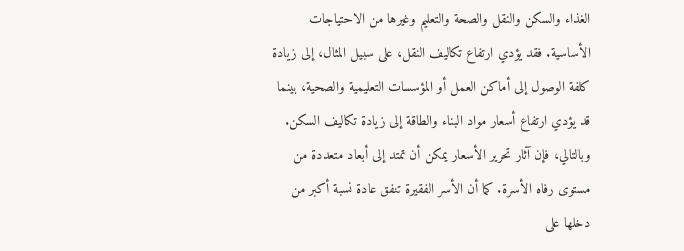الغذاء والسكن والنقل والصحة والتعليم وغيرها من الاحتياجات الأساسية. فقد يؤدي ارتفاع تكاليف النقل، على سبيل المثال، إلى زيادة كلفة الوصول إلى أماكن العمل أو المؤسسات التعليمية والصحية، بينما قد يؤدي ارتفاع أسعار مواد البناء والطاقة إلى زيادة تكاليف السكن. وبالتالي، فإن آثار تحرير الأسعار يمكن أن تمتد إلى أبعاد متعددة من مستوى رفاه الأسرة. كما أن الأسر الفقيرة تنفق عادة نسبة أكبر من دخلها على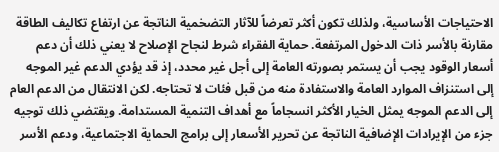الاحتياجات الأساسية، ولذلك تكون أكثر تعرضاً للآثار التضخمية الناتجة عن ارتفاع تكاليف الطاقة مقارنة بالأسر ذات الدخول المرتفعة. حماية الفقراء شرط لنجاح الإصلاح لا يعني ذلك أن دعم أسعار الوقود يجب أن يستمر بصورته العامة إلى أجل غير محدد، إذ قد يؤدي الدعم غير الموجه إلى استنزاف الموارد العامة والاستفادة منه من قبل فئات لا تحتاجه. لكن الانتقال من الدعم العام إلى الدعم الموجه يمثل الخيار الأكثر انسجاماً مع أهداف التنمية المستدامة. ويقتضي ذلك توجيه جزء من الإيرادات الإضافية الناتجة عن تحرير الأسعار إلى برامج الحماية الاجتماعية، ودعم الأسر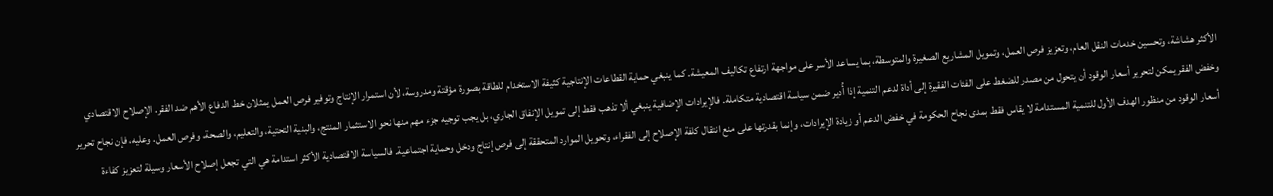الأكثر هشاشة، وتحسين خدمات النقل العام، وتعزيز فرص العمل، وتمويل المشاريع الصغيرة والمتوسطة، بما يساعد الأسر على مواجهة ارتفاع تكاليف المعيشة. كما ينبغي حماية القطاعات الإنتاجية كثيفة الاستخدام للطاقة بصورة مؤقتة ومدروسة، لأن استمرار الإنتاج وتوفير فرص العمل يمثلان خط الدفاع الأهم ضد الفقر. الإصلاح الاقتصادي وخفض الفقر يمكن لتحرير أسعار الوقود أن يتحول من مصدر للضغط على الفئات الفقيرة إلى أداة لدعم التنمية إذا أُدير ضمن سياسة اقتصادية متكاملة. فالإيرادات الإضافية ينبغي ألا تذهب فقط إلى تمويل الإنفاق الجاري، بل يجب توجيه جزء مهم منها نحو الاستثمار المنتج، والبنية التحتية، والتعليم، والصحة، وفرص العمل. وعليه، فإن نجاح تحرير أسعار الوقود من منظور الهدف الأول للتنمية المستدامة لا يقاس فقط بمدى نجاح الحكومة في خفض الدعم أو زيادة الإيرادات، وإنما بقدرتها على منع انتقال كلفة الإصلاح إلى الفقراء، وتحويل الموارد المتحققة إلى فرص إنتاج ودخل وحماية اجتماعية. فالسياسة الاقتصادية الأكثر استدامة هي التي تجعل إصلاح الأسعار وسيلة لتعزيز كفاءة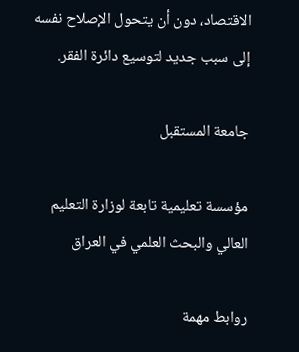الاقتصاد، دون أن يتحول الإصلاح نفسه إلى سبب جديد لتوسيع دائرة الفقر.

جامعة المستقبل

مؤسسة تعليمية تابعة لوزارة التعليم العالي والبحث العلمي في العراق

روابط مهمة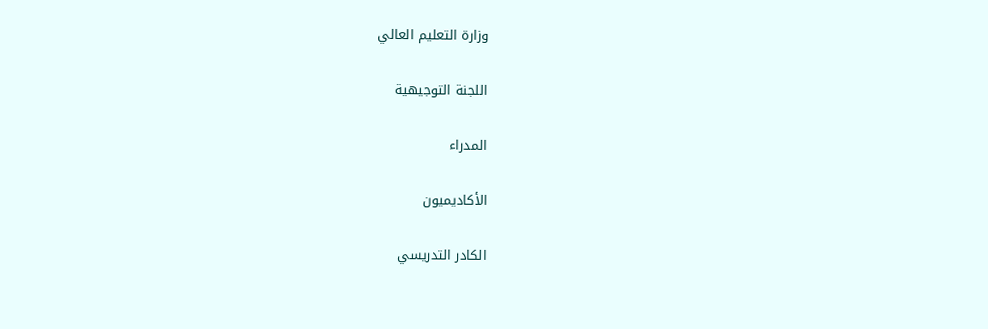وزارة التعليم العالي

اللجنة التوجيهية

المدراء

الأكاديميون

الكادر التدريسي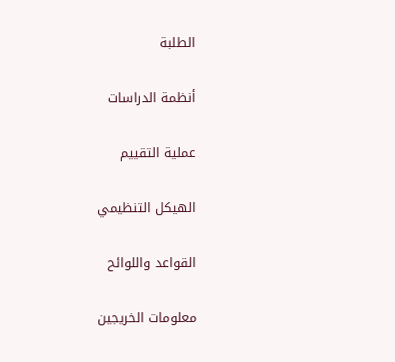الطلبة

أنظمة الدراسات

عملية التقييم

الهيكل التنظيمي

القواعد واللوائح

معلومات الخريجين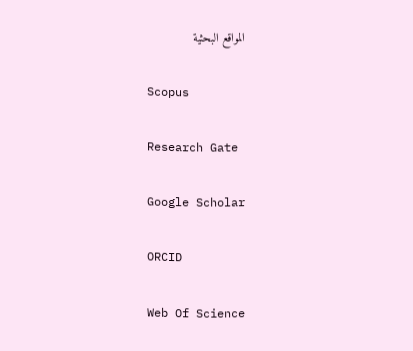المواقع البحثية

Scopus

Research Gate

Google Scholar

ORCID

Web Of Science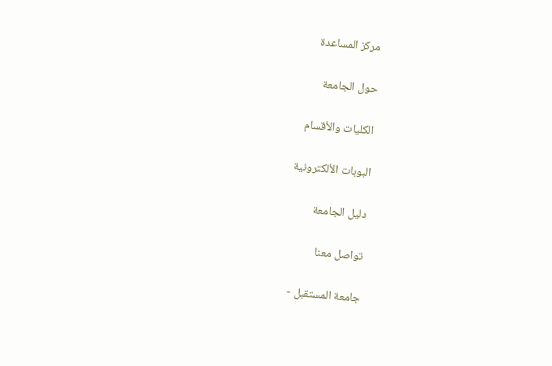مركز المساعدة

حول الجامعة

الكليات والأقسام

البوبات الألكترونية

دليل الجامعة

تواصل معنا

جامعة المستقبل -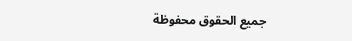جميع الحقوق محفوظة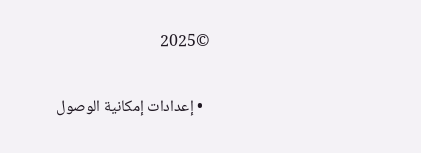©2025

  • إعدادات إمكانية الوصول